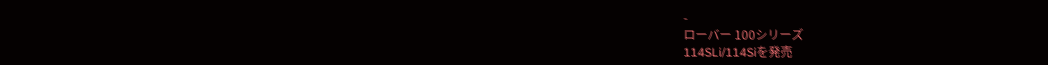-
ローバー 100シリーズ
114SLi/114Siを発売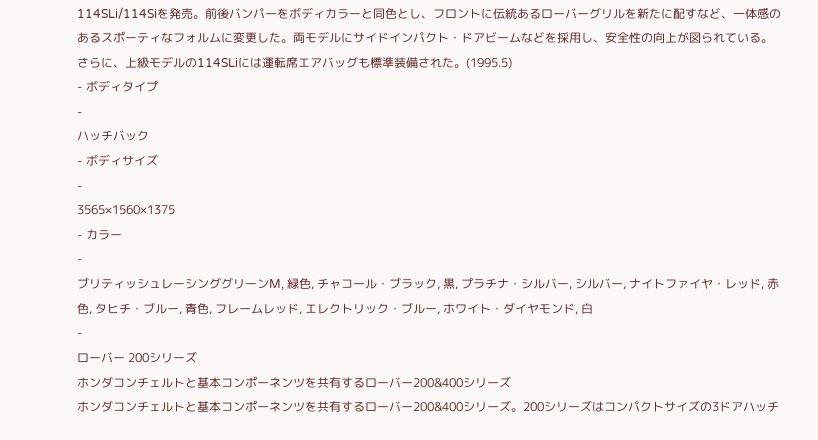114SLi/114Siを発売。前後バンパーをボディカラーと同色とし、フロントに伝統あるローバーグリルを新たに配すなど、一体感のあるスポーティなフォルムに変更した。両モデルにサイドインパクト・ドアビームなどを採用し、安全性の向上が図られている。さらに、上級モデルの114SLiには運転席エアバッグも標準装備された。(1995.5)
- ボディタイプ
-
ハッチバック
- ボディサイズ
-
3565×1560×1375
- カラー
-
ブリティッシュレーシンググリーンM, 緑色, チャコール・ブラック, 黒, プラチナ・シルバー, シルバー, ナイトファイヤ・レッド, 赤色, タヒチ・ブルー, 青色, フレームレッド, エレクトリック・ブルー, ホワイト・ダイヤモンド, 白
-
ローバー 200シリーズ
ホンダコンチェルトと基本コンポーネンツを共有するローバー200&400シリーズ
ホンダコンチェルトと基本コンポーネンツを共有するローバー200&400シリーズ。200シリーズはコンパクトサイズの3ドアハッチ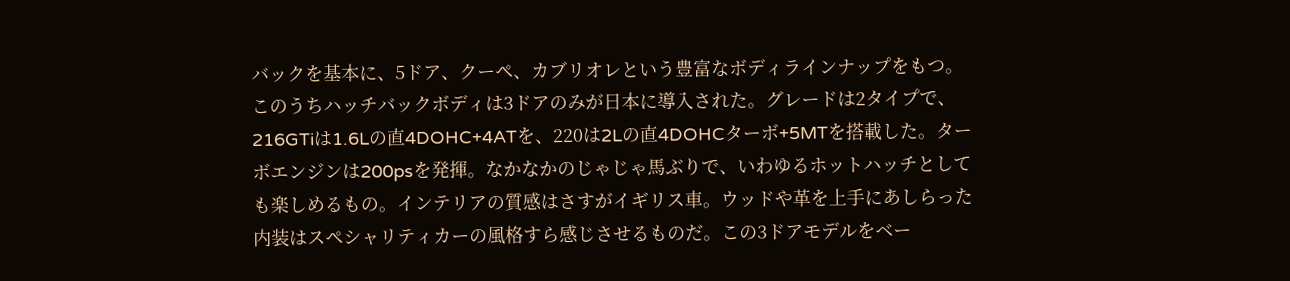バックを基本に、5ドア、クーペ、カブリオレという豊富なボディラインナップをもつ。このうちハッチバックボディは3ドアのみが日本に導入された。グレードは2タイプで、216GTiは1.6Lの直4DOHC+4ATを、220は2Lの直4DOHCターボ+5MTを搭載した。ターボエンジンは200psを発揮。なかなかのじゃじゃ馬ぶりで、いわゆるホットハッチとしても楽しめるもの。インテリアの質感はさすがイギリス車。ウッドや革を上手にあしらった内装はスペシャリティカーの風格すら感じさせるものだ。この3ドアモデルをベー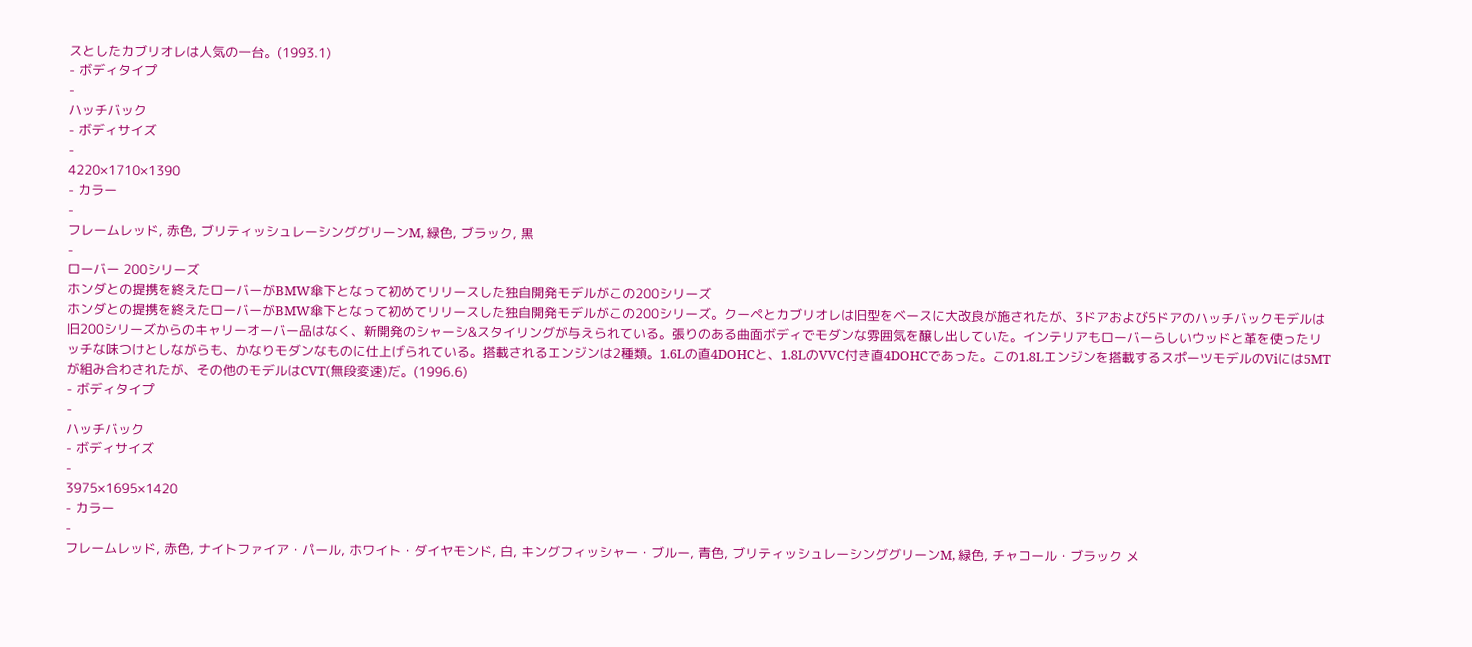スとしたカブリオレは人気の一台。(1993.1)
- ボディタイプ
-
ハッチバック
- ボディサイズ
-
4220×1710×1390
- カラー
-
フレームレッド, 赤色, ブリティッシュレーシンググリーンM, 緑色, ブラック, 黒
-
ローバー 200シリーズ
ホンダとの提携を終えたローバーがBMW傘下となって初めてリリースした独自開発モデルがこの200シリーズ
ホンダとの提携を終えたローバーがBMW傘下となって初めてリリースした独自開発モデルがこの200シリーズ。クーペとカブリオレは旧型をベースに大改良が施されたが、3ドアおよび5ドアのハッチバックモデルは旧200シリーズからのキャリーオーバー品はなく、新開発のシャーシ&スタイリングが与えられている。張りのある曲面ボディでモダンな雰囲気を醸し出していた。インテリアもローバーらしいウッドと革を使ったリッチな味つけとしながらも、かなりモダンなものに仕上げられている。搭載されるエンジンは2種類。1.6Lの直4DOHCと、1.8LのVVC付き直4DOHCであった。この1.8Lエンジンを搭載するスポーツモデルのViには5MTが組み合わされたが、その他のモデルはCVT(無段変速)だ。(1996.6)
- ボディタイプ
-
ハッチバック
- ボディサイズ
-
3975×1695×1420
- カラー
-
フレームレッド, 赤色, ナイトファイア・パール, ホワイト・ダイヤモンド, 白, キングフィッシャー・ブルー, 青色, ブリティッシュレーシンググリーンM, 緑色, チャコール・ブラック メ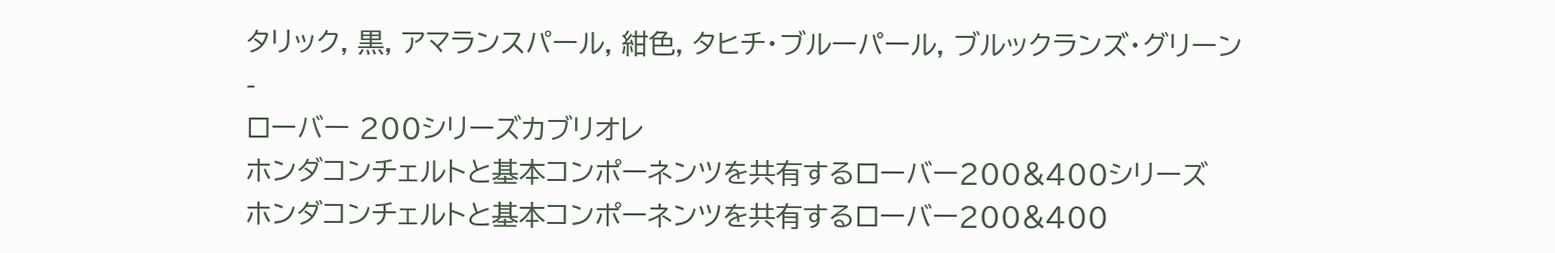タリック, 黒, アマランスパール, 紺色, タヒチ・ブルーパール, ブルックランズ・グリーン
-
ローバー 200シリーズカブリオレ
ホンダコンチェルトと基本コンポーネンツを共有するローバー200&400シリーズ
ホンダコンチェルトと基本コンポーネンツを共有するローバー200&400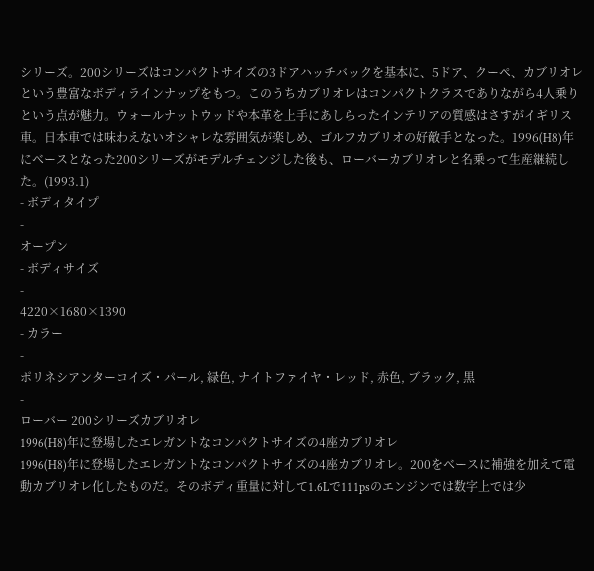シリーズ。200シリーズはコンパクトサイズの3ドアハッチバックを基本に、5ドア、クーペ、カブリオレという豊富なボディラインナップをもつ。このうちカブリオレはコンパクトクラスでありながら4人乗りという点が魅力。ウォールナットウッドや本革を上手にあしらったインテリアの質感はさすがイギリス車。日本車では味わえないオシャレな雰囲気が楽しめ、ゴルフカブリオの好敵手となった。1996(H8)年にベースとなった200シリーズがモデルチェンジした後も、ローバーカブリオレと名乗って生産継続した。(1993.1)
- ボディタイプ
-
オープン
- ボディサイズ
-
4220×1680×1390
- カラー
-
ポリネシアンターコイズ・パール, 緑色, ナイトファイヤ・レッド, 赤色, ブラック, 黒
-
ローバー 200シリーズカブリオレ
1996(H8)年に登場したエレガントなコンパクトサイズの4座カブリオレ
1996(H8)年に登場したエレガントなコンパクトサイズの4座カブリオレ。200をベースに補強を加えて電動カブリオレ化したものだ。そのボディ重量に対して1.6Lで111psのエンジンでは数字上では少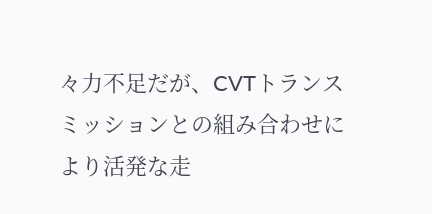々力不足だが、CVTトランスミッションとの組み合わせにより活発な走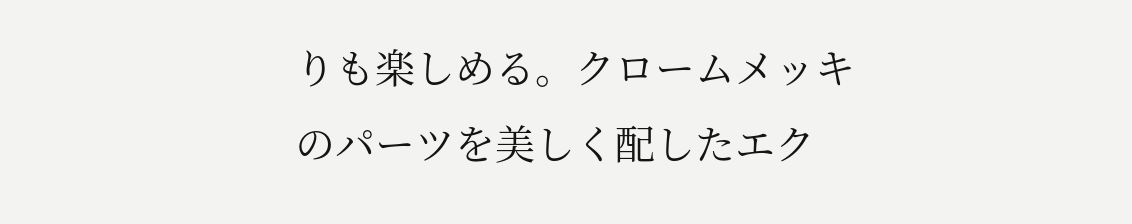りも楽しめる。クロームメッキのパーツを美しく配したエク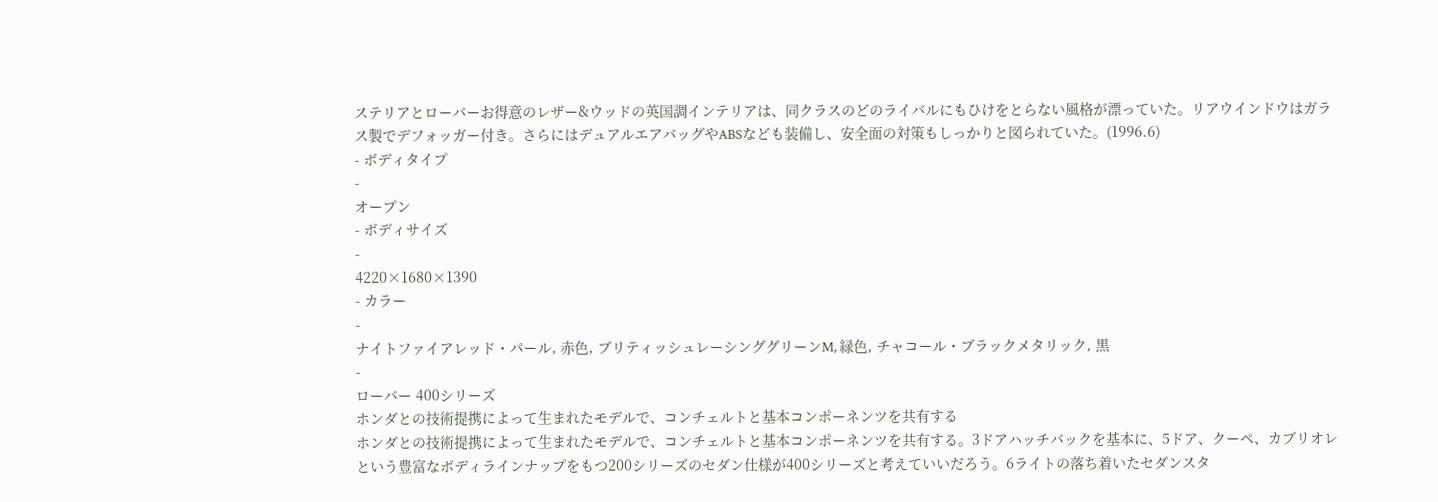ステリアとローバーお得意のレザー&ウッドの英国調インテリアは、同クラスのどのライバルにもひけをとらない風格が漂っていた。リアウインドウはガラス製でデフォッガー付き。さらにはデュアルエアバッグやABSなども装備し、安全面の対策もしっかりと図られていた。(1996.6)
- ボディタイプ
-
オープン
- ボディサイズ
-
4220×1680×1390
- カラー
-
ナイトファイアレッド・パール, 赤色, ブリティッシュレーシンググリーンM, 緑色, チャコール・ブラックメタリック, 黒
-
ローバー 400シリーズ
ホンダとの技術提携によって生まれたモデルで、コンチェルトと基本コンポーネンツを共有する
ホンダとの技術提携によって生まれたモデルで、コンチェルトと基本コンポーネンツを共有する。3ドアハッチバックを基本に、5ドア、クーペ、カブリオレという豊富なボディラインナップをもつ200シリーズのセダン仕様が400シリーズと考えていいだろう。6ライトの落ち着いたセダンスタ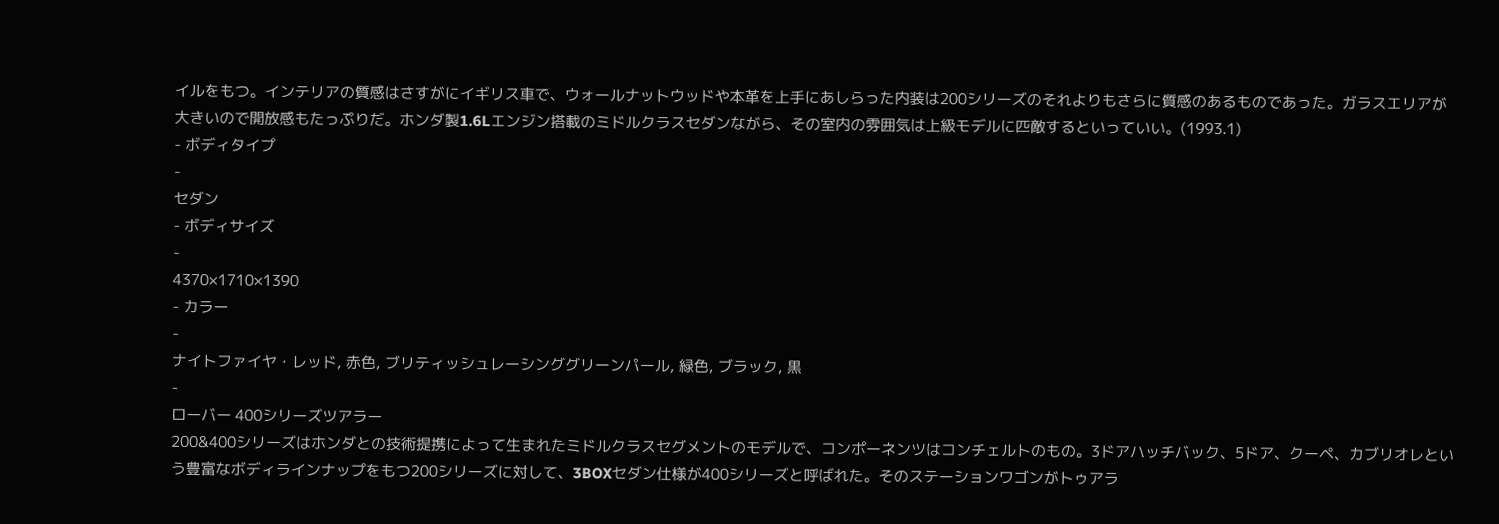イルをもつ。インテリアの質感はさすがにイギリス車で、ウォールナットウッドや本革を上手にあしらった内装は200シリーズのそれよりもさらに質感のあるものであった。ガラスエリアが大きいので開放感もたっぷりだ。ホンダ製1.6Lエンジン搭載のミドルクラスセダンながら、その室内の雰囲気は上級モデルに匹敵するといっていい。(1993.1)
- ボディタイプ
-
セダン
- ボディサイズ
-
4370×1710×1390
- カラー
-
ナイトファイヤ・レッド, 赤色, ブリティッシュレーシンググリーンパール, 緑色, ブラック, 黒
-
ローバー 400シリーズツアラー
200&400シリーズはホンダとの技術提携によって生まれたミドルクラスセグメントのモデルで、コンポーネンツはコンチェルトのもの。3ドアハッチバック、5ドア、クーペ、カブリオレという豊富なボディラインナップをもつ200シリーズに対して、3BOXセダン仕様が400シリーズと呼ばれた。そのステーションワゴンがトゥアラ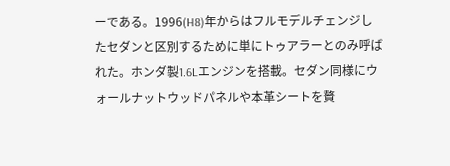ーである。1996(H8)年からはフルモデルチェンジしたセダンと区別するために単にトゥアラーとのみ呼ばれた。ホンダ製1.6Lエンジンを搭載。セダン同様にウォールナットウッドパネルや本革シートを贅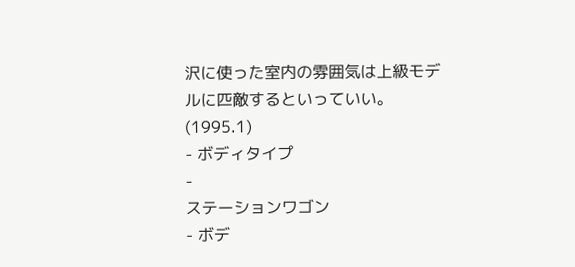沢に使った室内の雰囲気は上級モデルに匹敵するといっていい。(1995.1)
- ボディタイプ
-
ステーションワゴン
- ボデ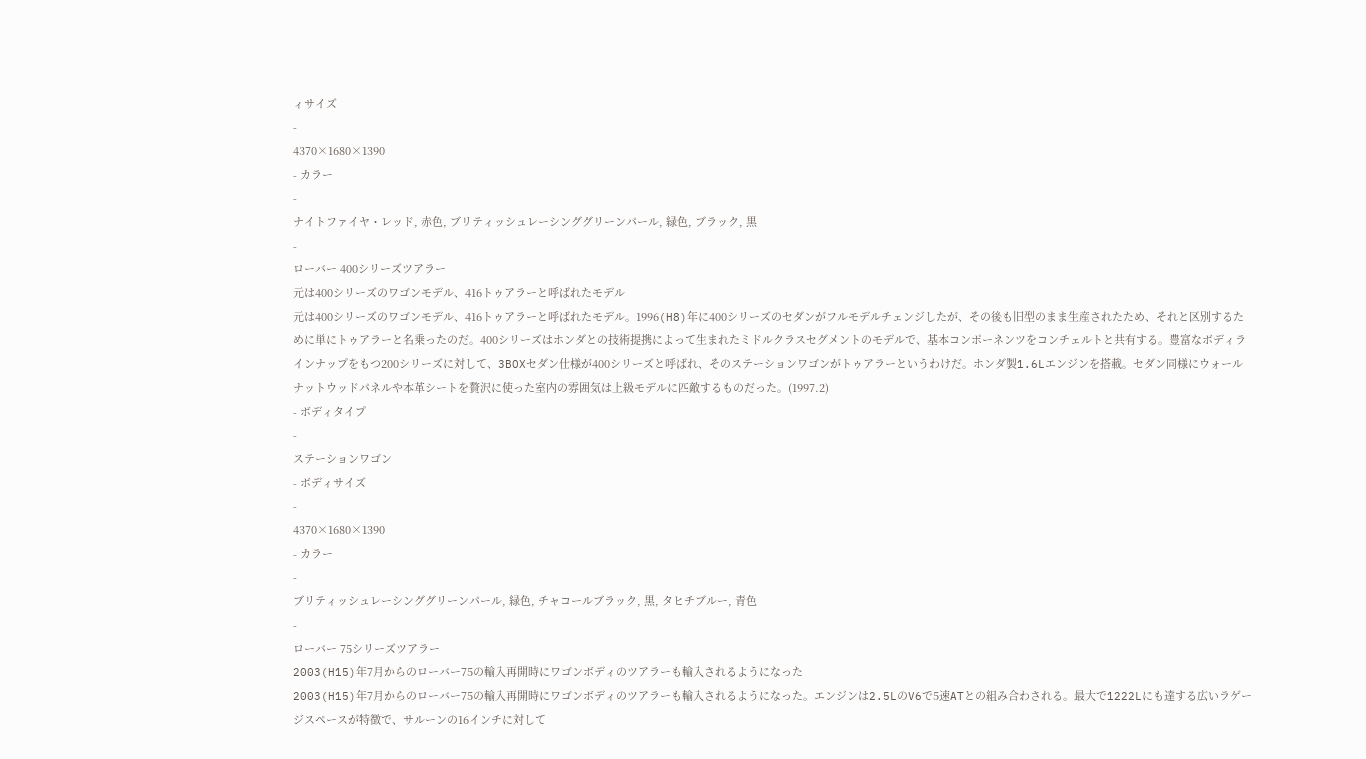ィサイズ
-
4370×1680×1390
- カラー
-
ナイトファイヤ・レッド, 赤色, ブリティッシュレーシンググリーンパール, 緑色, ブラック, 黒
-
ローバー 400シリーズツアラー
元は400シリーズのワゴンモデル、416トゥアラーと呼ばれたモデル
元は400シリーズのワゴンモデル、416トゥアラーと呼ばれたモデル。1996(H8)年に400シリーズのセダンがフルモデルチェンジしたが、その後も旧型のまま生産されたため、それと区別するために単にトゥアラーと名乗ったのだ。400シリーズはホンダとの技術提携によって生まれたミドルクラスセグメントのモデルで、基本コンポーネンツをコンチェルトと共有する。豊富なボディラインナップをもつ200シリーズに対して、3BOXセダン仕様が400シリーズと呼ばれ、そのステーションワゴンがトゥアラーというわけだ。ホンダ製1.6Lエンジンを搭載。セダン同様にウォールナットウッドパネルや本革シートを贅沢に使った室内の雰囲気は上級モデルに匹敵するものだった。(1997.2)
- ボディタイプ
-
ステーションワゴン
- ボディサイズ
-
4370×1680×1390
- カラー
-
ブリティッシュレーシンググリーンパール, 緑色, チャコールブラック, 黒, タヒチブルー, 青色
-
ローバー 75シリーズツアラー
2003(H15)年7月からのローバー75の輸入再開時にワゴンボディのツアラーも輸入されるようになった
2003(H15)年7月からのローバー75の輸入再開時にワゴンボディのツアラーも輸入されるようになった。エンジンは2.5LのV6で5速ATとの組み合わされる。最大で1222Lにも達する広いラゲージスペースが特徴で、サルーンの16インチに対して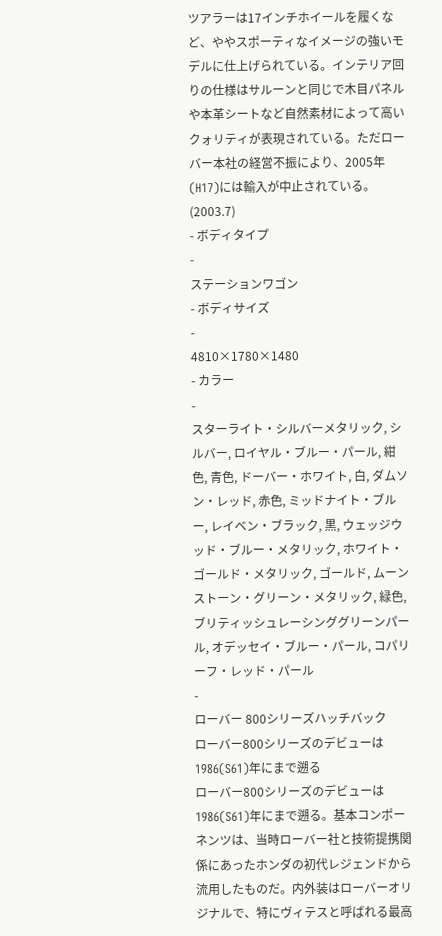ツアラーは17インチホイールを履くなど、ややスポーティなイメージの強いモデルに仕上げられている。インテリア回りの仕様はサルーンと同じで木目パネルや本革シートなど自然素材によって高いクォリティが表現されている。ただローバー本社の経営不振により、2005年(H17)には輸入が中止されている。(2003.7)
- ボディタイプ
-
ステーションワゴン
- ボディサイズ
-
4810×1780×1480
- カラー
-
スターライト・シルバーメタリック, シルバー, ロイヤル・ブルー・パール, 紺色, 青色, ドーバー・ホワイト, 白, ダムソン・レッド, 赤色, ミッドナイト・ブルー, レイベン・ブラック, 黒, ウェッジウッド・ブルー・メタリック, ホワイト・ゴールド・メタリック, ゴールド, ムーンストーン・グリーン・メタリック, 緑色, ブリティッシュレーシンググリーンパール, オデッセイ・ブルー・パール, コパリーフ・レッド・パール
-
ローバー 800シリーズハッチバック
ローバー800シリーズのデビューは1986(S61)年にまで遡る
ローバー800シリーズのデビューは1986(S61)年にまで遡る。基本コンポーネンツは、当時ローバー社と技術提携関係にあったホンダの初代レジェンドから流用したものだ。内外装はローバーオリジナルで、特にヴィテスと呼ばれる最高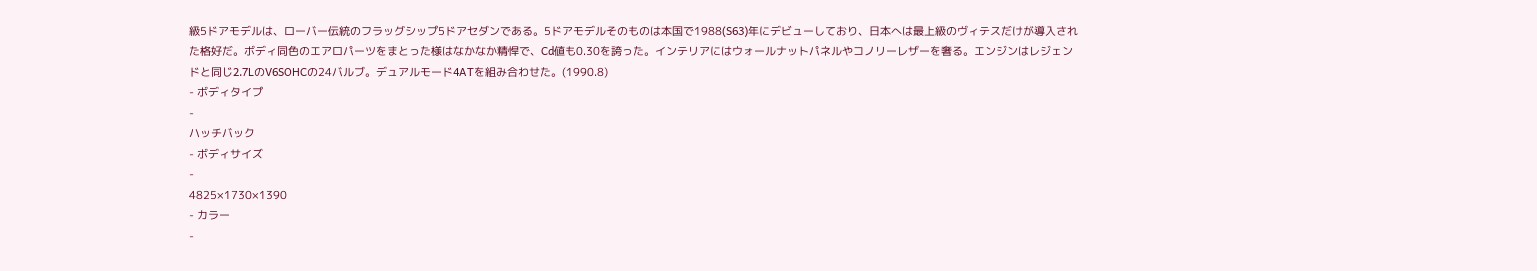級5ドアモデルは、ローバー伝統のフラッグシップ5ドアセダンである。5ドアモデルそのものは本国で1988(S63)年にデビューしており、日本へは最上級のヴィテスだけが導入された格好だ。ボディ同色のエアロパーツをまとった様はなかなか精悍で、Cd値も0.30を誇った。インテリアにはウォールナットパネルやコノリーレザーを奢る。エンジンはレジェンドと同じ2.7LのV6SOHCの24バルブ。デュアルモード4ATを組み合わせた。(1990.8)
- ボディタイプ
-
ハッチバック
- ボディサイズ
-
4825×1730×1390
- カラー
-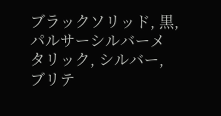ブラックソリッド, 黒, パルサーシルバーメタリック, シルバー, ブリテ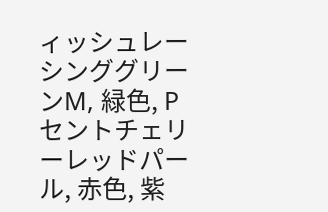ィッシュレーシンググリーンM, 緑色, Pセントチェリーレッドパール, 赤色, 紫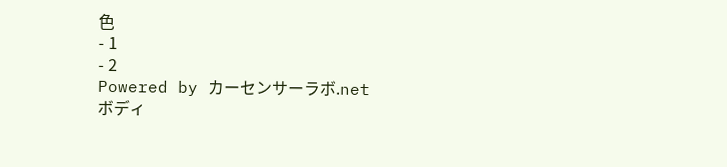色
- 1
- 2
Powered by カーセンサーラボ.net
ボディ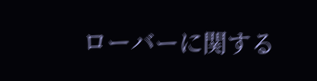ローバーに関する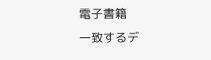電子書籍
一致するデ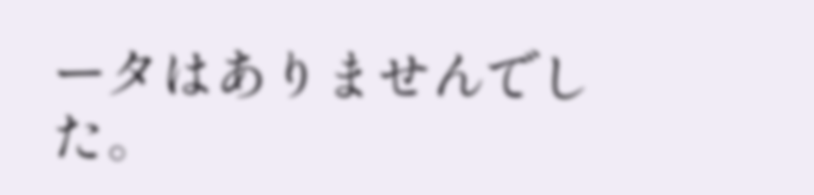ータはありませんでした。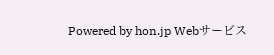Powered by hon.jp Webサービス